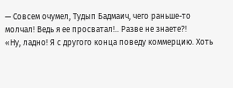— Совсем очумел, Тудып Бадмаич, чего раньше-то молчал! Ведь я ее просватал!.. Разве не знаете?!
«Ну, ладно! Я с другого конца поведу коммерцию. Хоть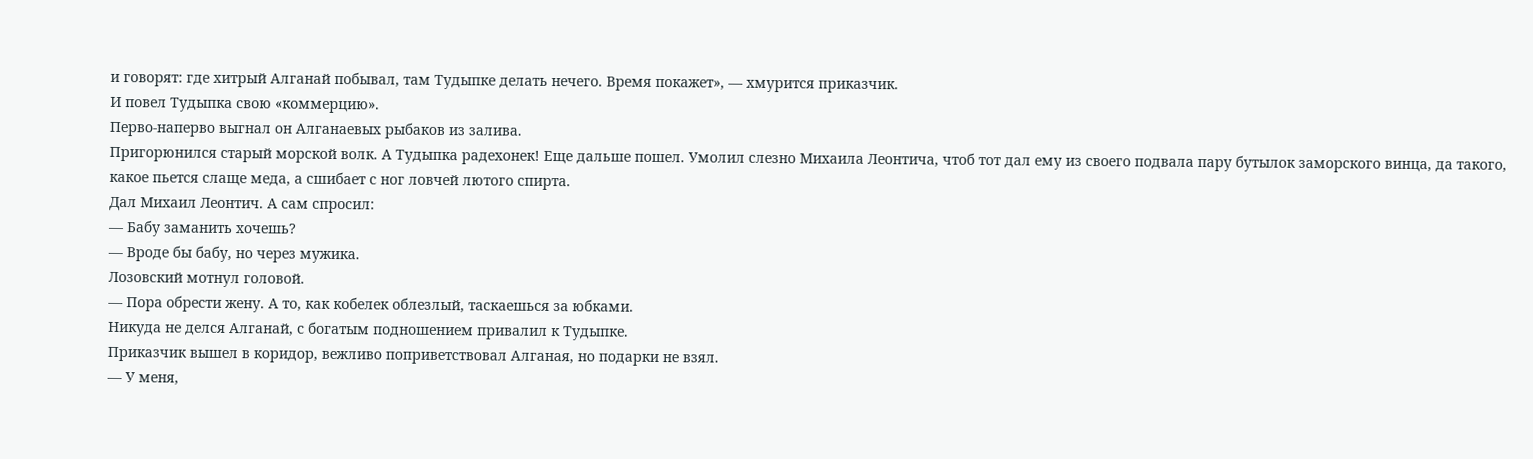и говорят: где хитрый Алганай побывал, там Тудыпке делать нечего. Время покажет», — хмурится приказчик.
И повел Тудыпка свою «коммерцию».
Перво-наперво выгнал он Алганаевых рыбаков из залива.
Пригорюнился старый морской волк. А Тудыпка радехонек! Еще дальше пошел. Умолил слезно Михаила Леонтича, чтоб тот дал ему из своего подвала пару бутылок заморского винца, да такого, какое пьется слаще меда, а сшибает с ног ловчей лютого спирта.
Дал Михаил Леонтич. А сам спросил:
— Бабу заманить хочешь?
— Вроде бы бабу, но через мужика.
Лозовский мотнул головой.
— Пора обрести жену. А то, как кобелек облезлый, таскаешься за юбками.
Никуда не делся Алганай, с богатым подношением привалил к Тудыпке.
Приказчик вышел в коридор, вежливо поприветствовал Алганая, но подарки не взял.
— У меня,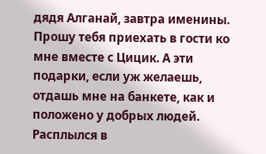дядя Алганай, завтра именины. Прошу тебя приехать в гости ко мне вместе с Цицик. А эти подарки, если уж желаешь, отдашь мне на банкете, как и положено у добрых людей.
Расплылся в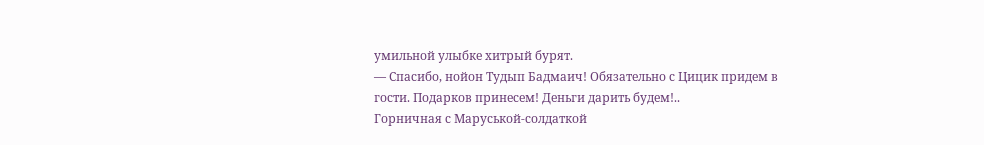умильной улыбке хитрый бурят.
— Спасибо, нойон Тудып Бадмаич! Обязательно с Цицик придем в гости. Подарков принесем! Деньги дарить будем!..
Горничная с Маруськой-солдаткой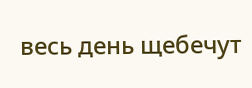весь день щебечут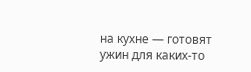на кухне — готовят ужин для каких-то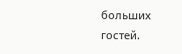больших гостей.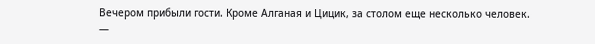Вечером прибыли гости. Кроме Алганая и Цицик, за столом еще несколько человек.
—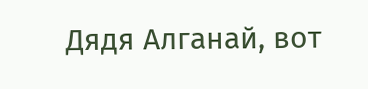Дядя Алганай, вот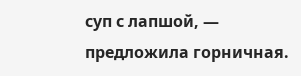суп с лапшой, — предложила горничная.